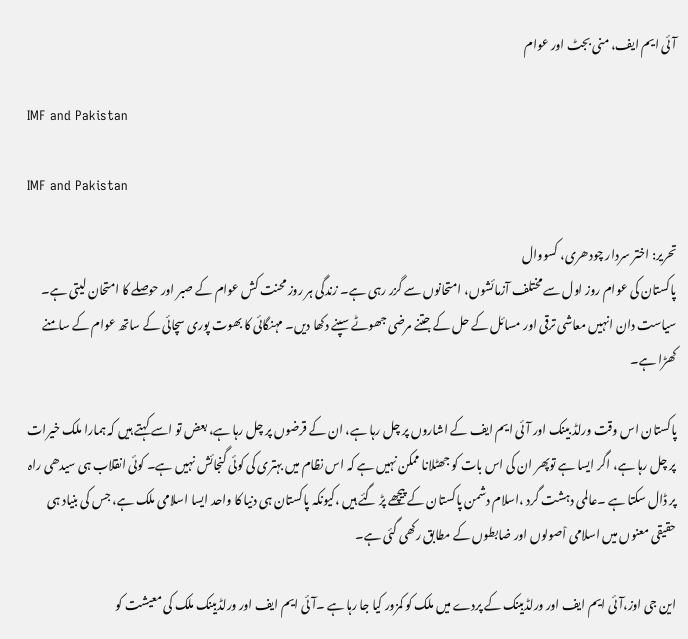آئی ایم ایف، منی بجٹ اور عوام

IMF and Pakistan

IMF and Pakistan

تحریر: اختر سردار چودھری، کسووال
پاکستان کی عوام روز اول سے مختلف آزمائشوں، امتحانوں سے گزر رہی ہے۔ زندگی ہر روز محنت کش عوام کے صبر اور حوصلے کا امتحان لیتی ہے۔ سیاست دان انہیں معاشی ترقی اور مسائل کے حل کے جتنے مرضی جھوٹے سپنے دکھا دیں۔ مہنگائی کا بھوت پوری سچائی کے ساتھ عوام کے سامنے کھڑا ہے۔

پاکستان اس وقت ورلڈ بینک اور آئی ایم ایف کے اشاروں پر چل رہا ہے، ان کے قرضوں پر چل رہا ہے، بعض تو اسے کہتے ہیں کہ ہمارا ملک خیرات پر چل رہا ہے، اگر ایسا ہے توپھر ان کی اس بات کو جھٹلانا ممکن نہیں ہے کہ اس نظام میں بہتری کی کوئی گنجائش نہیں ہے۔ کوئی انقلاب ہی سیدھی راہ پر ڈال سکتا ہے ۔عالمی دہشت گرد ،اسلام دشمن پاکستان کے پیچھے پڑ گئے ہیں ،کیونکہ پاکستان ہی دنیا کا واحد ایسا اسلامی ملک ہے، جس کی بنیاد ہی حقیقی معنوں میں اسلامی اْصولوں اور ضابطوں کے مطابق رکھی گئی ہے۔

این جی اوز،آئی ایم ایف اور ورلڈبینک کے پردے میں ملک کو کمزور کیا جا رہا ہے ۔آئی ایم ایف اور ورلڈبینک ملک کی معیشت کو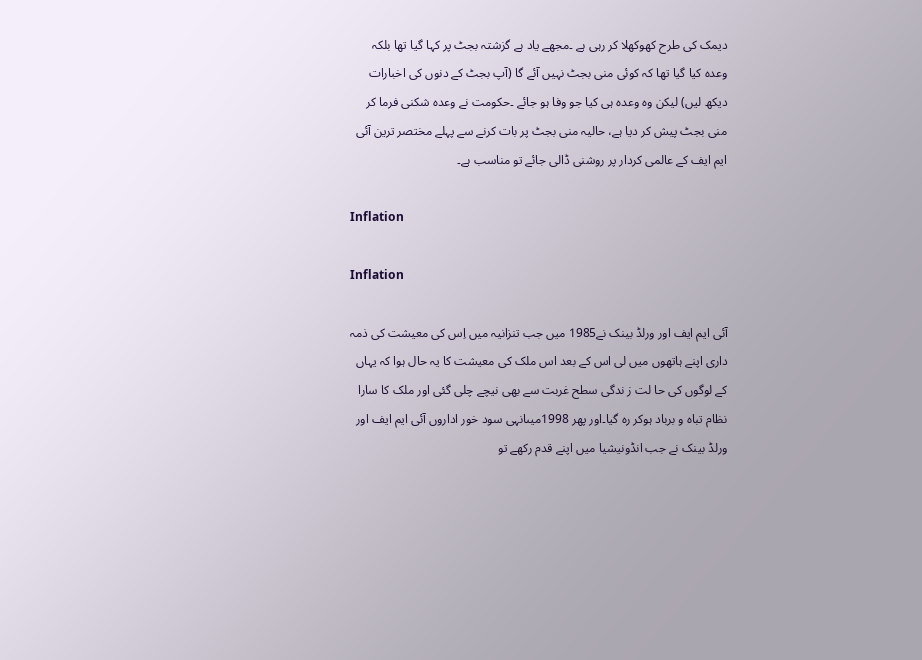دیمک کی طرح کھوکھلا کر رہی ہے ۔مجھے یاد ہے گزشتہ بجٹ پر کہا گیا تھا بلکہ وعدہ کیا گیا تھا کہ کوئی منی بجٹ نہیں آئے گا (آپ بجٹ کے دنوں کی اخبارات دیکھ لیں) لیکن وہ وعدہ ہی کیا جو وفا ہو جائے ۔حکومت نے وعدہ شکنی فرما کر منی بجٹ پیش کر دیا ہے، حالیہ منی بجٹ پر بات کرنے سے پہلے مختصر ترین آئی ایم ایف کے عالمی کردار پر روشنی ڈالی جائے تو مناسب ہے۔

Inflation

Inflation

آئی ایم ایف اور ورلڈ بینک نے1985 میں جب تنزانیہ میں اِس کی معیشت کی ذمہ داری اپنے ہاتھوں میں لی اس کے بعد اس ملک کی معیشت کا یہ حال ہوا کہ یہاں کے لوگوں کی حا لت ز ندگی سطح غربت سے بھی نیچے چلی گئی اور ملک کا سارا نظام تباہ و برباد ہوکر رہ گیا۔اور پھر 1998میںانہی سود خور اداروں آئی ایم ایف اور ورلڈ بینک نے جب انڈونیشیا میں اپنے قدم رکھے تو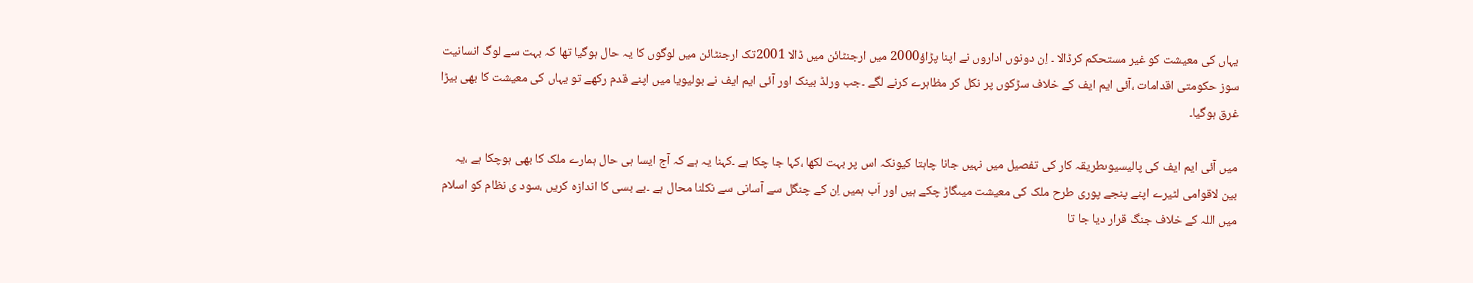یہاں کی معیشت کو غیر مستحکم کرڈالا ۔ اِن دونوں اداروں نے اپنا پڑاؤ2000 میں ارجنٹائن میں ڈالا 2001تک ارجنٹائن میں لوگوں کا یہ حال ہوگیا تھا کہ بہت سے لوگ انسانیت سوز حکومتی اقدامات ،آئی ایم ایف کے خلاف سڑکوں پر نکل کر مظاہرے کرنے لگے ۔جب ورلڈ بینک اور آئی ایم ایف نے بولیویا میں اپنے قدم رکھے تو یہاں کی معیشت کا بھی بیڑا غرق ہوگیا۔

میں آئی ایم ایف کی پالیسیوںطریقہ کار کی تفصیل میں نہیں جانا چاہتا کیونکہ اس پر بہت لکھا ،کہا جا چکا ہے ۔کہنا یہ ہے کہ آج ایسا ہی حال ہمارے ملک کا بھی ہوچکا ہے ،یہ بین لاقوامی لٹیرے اپنے پنجے پوری طرح ملک کی معیشت میںگاڑ چکے ہیں اور اَب ہمیں اِن کے چنگل سے آسانی سے نکلنا محال ہے ۔بے بسی کا اندازہ کریں ،سود ی نظام کو اسلام میں اللہ کے خلاف جنگ قرار دیا جا تا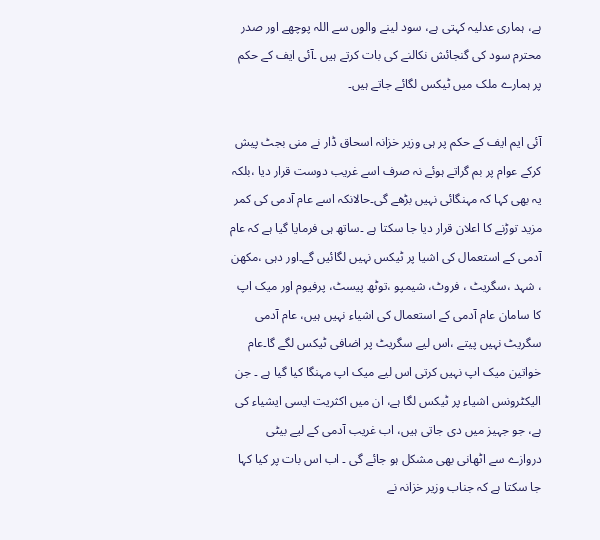ہے، ہماری عدلیہ کہتی ہے، سود لینے والوں سے اللہ پوچھے اور صدر محترم سود کی گنجائش نکالنے کی بات کرتے ہیں ۔آئی ایف کے حکم پر ہمارے ملک میں ٹیکس لگائے جاتے ہیں۔

آئی ایم ایف کے حکم پر ہی وزیر خزانہ اسحاق ڈار نے منی بجٹ پیش کرکے عوام پر بم گراتے ہوئے نہ صرف اسے غریب دوست قرار دیا ،بلکہ یہ بھی کہا کہ مہنگائی نہیں بڑھے گی۔حالانکہ اسے عام آدمی کی کمر مزید توڑنے کا اعلان قرار دیا جا سکتا ہے ۔ساتھ ہی فرمایا گیا ہے کہ عام آدمی کے استعمال کی اشیا پر ٹیکس نہیں لگائیں گے۔اور دہی ،مکھن ، شہد ،سگریٹ ، فروٹ، شیمپو ،توٹھ پیسٹ، پرفیوم اور میک اپ کا سامان عام آدمی کے استعمال کی اشیاء نہیں ہیں، عام آدمی سگریٹ نہیں پیتے ،اس لیے سگریٹ پر اضافی ٹیکس لگے گا۔عام خواتین میک اپ نہیں کرتی اس لیے میک اپ مہنگا کیا گیا ہے ۔ جن الیکٹرونس اشیاء پر ٹیکس لگا ہے، ان میں اکثریت ایسی ایشیاء کی ہے، جو جہیز میں دی جاتی ہیں، اب غریب آدمی کے لیے بیٹی دروازے سے اٹھانی بھی مشکل ہو جائے گی ۔ اب اس بات پر کیا کہا جا سکتا ہے کہ جناب وزیر خزانہ نے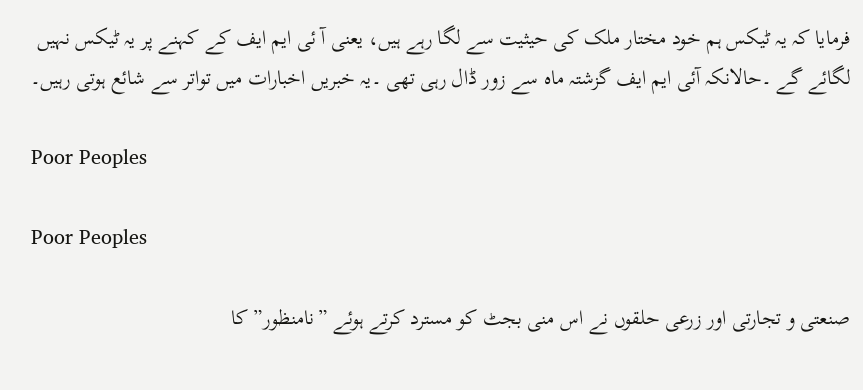فرمایا کہ یہ ٹیکس ہم خود مختار ملک کی حیثیت سے لگا رہے ہیں، یعنی آ ئی ایم ایف کے کہنے پر یہ ٹیکس نہیں لگائے گے ۔حالانکہ آئی ایم ایف گزشتہ ماہ سے زور ڈال رہی تھی ۔یہ خبریں اخبارات میں تواتر سے شائع ہوتی رہیں۔

Poor Peoples

Poor Peoples

صنعتی و تجارتی اور زرعی حلقوں نے اس منی بجٹ کو مسترد کرتے ہوئے ”نامنظور” کا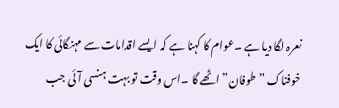نعرہ لگا دیا ہے ۔عوام کا کہنا ہے کہ ایسے اقدامات سے مہنگائی کا ایک خوفناک ”طوفان” اٹھے گا ۔اس وقت تو بہت ہنسی آئی جب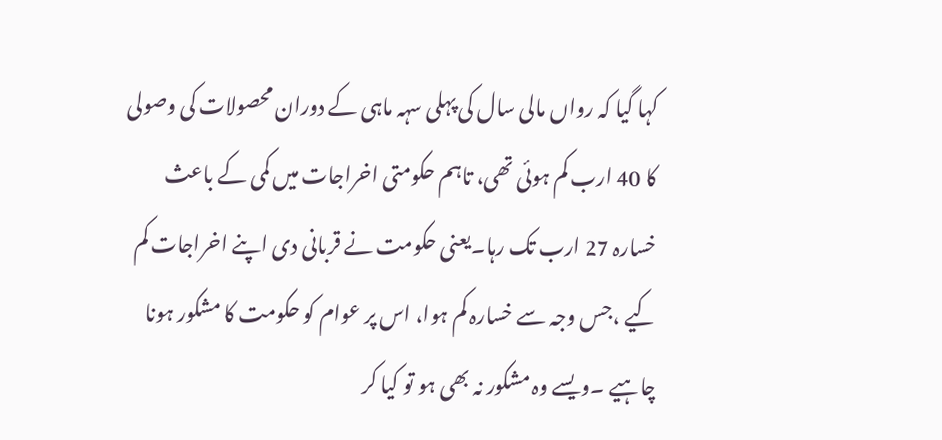کہا گیا کہ رواں مالی سال کی پہلی سہہ ماہی کے دوران محصولات کی وصولی کا 40 ارب کم ہوئی تھی، تاہم حکومتی اخراجات میں کمی کے باعث خسارہ 27 ارب تک رہا۔یعنی حکومت نے قربانی دی اپنے اخراجات کم کیے ،جس وجہ سے خسارہ کم ہوا، اس پر عوام کو حکومت کا مشکور ہونا چاہیے ۔ویسے وہ مشکور نہ بھی ہو تو کیا کر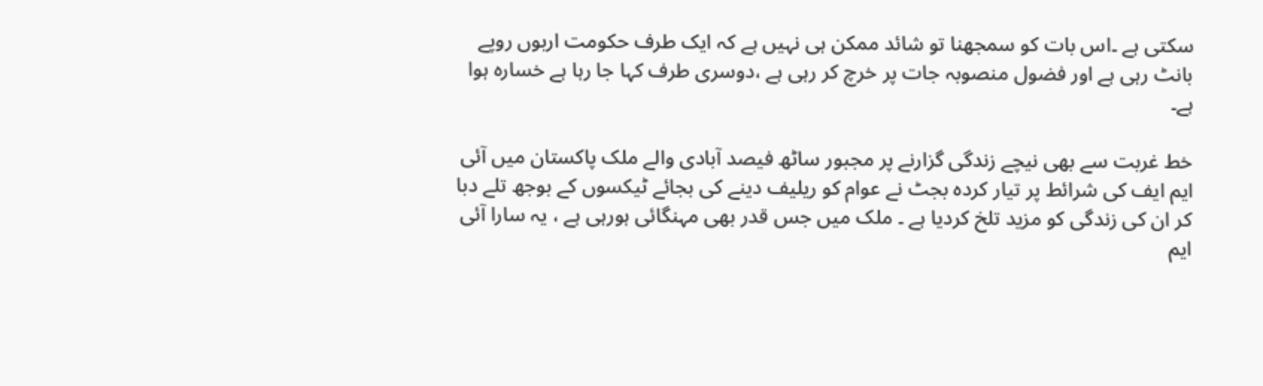سکتی ہے ۔اس بات کو سمجھنا تو شائد ممکن ہی نہیں ہے کہ ایک طرف حکومت اربوں روپے بانٹ رہی ہے اور فضول منصوبہ جات پر خرچ کر رہی ہے ،دوسری طرف کہا جا رہا ہے خسارہ ہوا ہے۔

خط غربت سے بھی نیچے زندگی گزارنے پر مجبور ساٹھ فیصد آبادی والے ملک پاکستان میں آئی ایم ایف کی شرائط پر تیار کردہ بجٹ نے عوام کو ریلیف دینے کی بجائے ٹیکسوں کے بوجھ تلے دبا کر ان کی زندگی کو مزید تلخ کردیا ہے ۔ ملک میں جس قدر بھی مہنگائی ہورہی ہے ، یہ سارا آئی ایم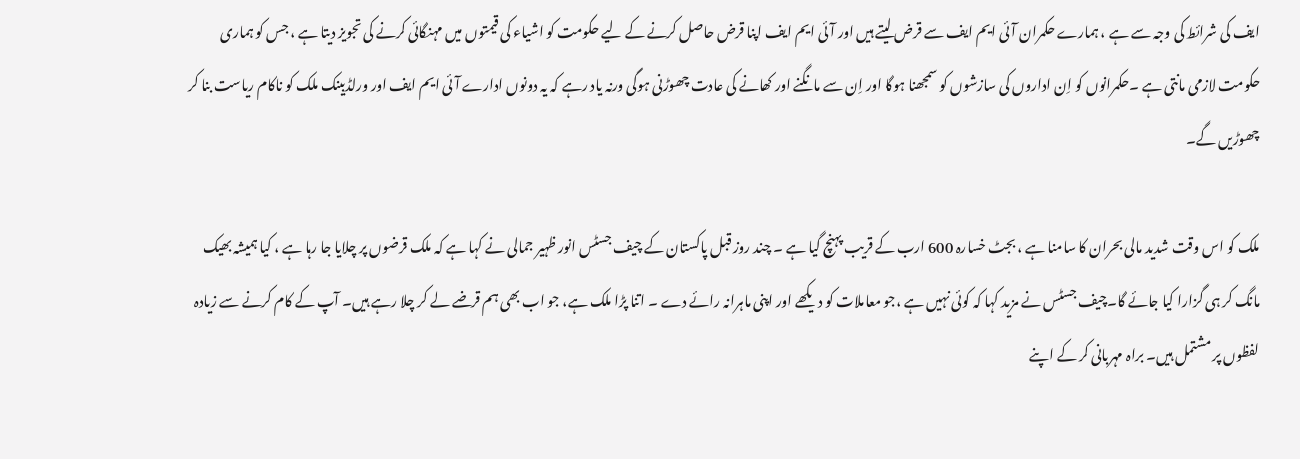ایف کی شرائط کی وجہ سے ہے ، ہمارے حکمران آئی ایم ایف سے قرض لیتے ہیں اور آئی ایم ایف اپنا قرض حاصل کرنے کے لیے حکومت کو اشیاء کی قیمتوں میں مہنگائی کرنے کی تجویز دیتا ہے ، جس کو ہماری حکومت لازمی مانتی ہے ۔حکمرانوں کو اِن اداروں کی سازشوں کو سمجھنا ہوگا اور اِن سے مانگنے اور کھانے کی عادت چھوڑنی ہوگی ورنہ یاد رہے کہ یہ دونوں ادارے آئی ایم ایف اور ورلڈبینک ملک کو ناکام ریاست بنا کر چھوڑیں گے۔

ملک کو اس وقت شدید مالی بحران کا سامنا ہے ، بجٹ خسارہ 600 ارب کے قریب پہنچ گیا ہے ۔ چند روز قبل پاکستان کے چیف جسٹس انور ظہیر جمالی نے کہا ہے کہ ملک قرضوں پر چلایا جا رہا ہے ، کیا ہمیشہ بھیک مانگ کر ہی گزارا کیا جائے گا۔چیف جسٹس نے مزید کہا کہ کوئی نہیں ہے ،جو معاملات کو دیکھے اور اپنی ماہرانہ رائے دے ۔ اتنا پڑا ملک ہے، جو اب بھی ہم قرضے لے کر چلا رہے ہیں۔ آپ کے کام کرنے سے زیادہ لفظوں پر مشتمل ہیں۔ براہ مہربانی کر کے اپنے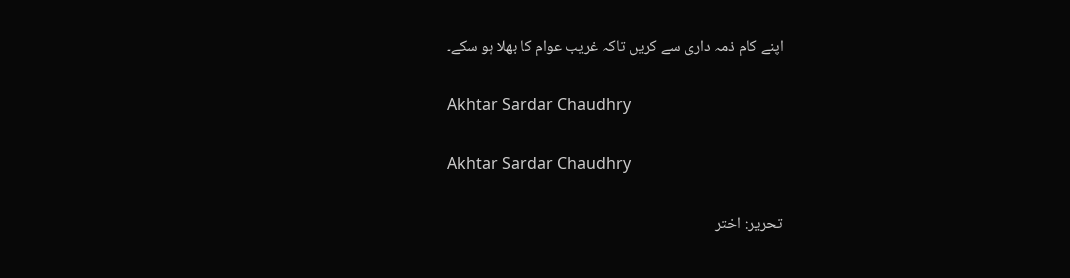اپنے کام ذمہ داری سے کریں تاکہ غریب عوام کا بھلا ہو سکے۔

Akhtar Sardar Chaudhry

Akhtar Sardar Chaudhry

تحریر: اختر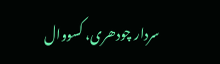سردار چودھری، کسووال